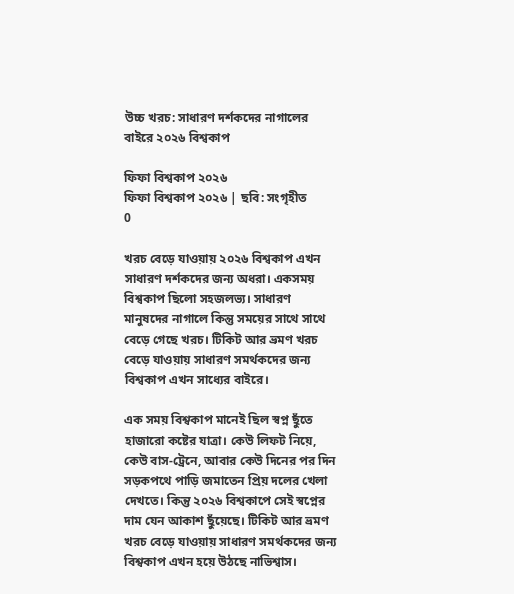উচ্চ খরচ: সাধারণ দর্শকদের নাগালের বাইরে ২০২৬ বিশ্বকাপ

ফিফা বিশ্বকাপ ২০২৬
ফিফা বিশ্বকাপ ২০২৬ | ছবি: সংগৃহীত
0

খরচ বেড়ে যাওয়ায় ২০২৬ বিশ্বকাপ এখন সাধারণ দর্শকদের জন্য অধরা। একসময় বিশ্বকাপ ছিলো সহজলভ্য। সাধারণ মানুষদের নাগালে কিন্তু সময়ের সাথে সাথে বেড়ে গেছে খরচ। টিকিট আর ভ্রমণ খরচ বেড়ে যাওয়ায় সাধারণ সমর্থকদের জন্য বিশ্বকাপ এখন সাধ্যের বাইরে।

এক সময় বিশ্বকাপ মানেই ছিল স্বপ্ন ছুঁতে হাজারো কষ্টের যাত্রা। কেউ লিফট নিয়ে, কেউ বাস-ট্রেনে, আবার কেউ দিনের পর দিন সড়কপথে পাড়ি জমাতেন প্রিয় দলের খেলা দেখতে। কিন্তু ২০২৬ বিশ্বকাপে সেই স্বপ্নের দাম যেন আকাশ ছুঁয়েছে। টিকিট আর ভ্রমণ খরচ বেড়ে যাওয়ায় সাধারণ সমর্থকদের জন্য বিশ্বকাপ এখন হয়ে উঠছে নাভিশ্বাস।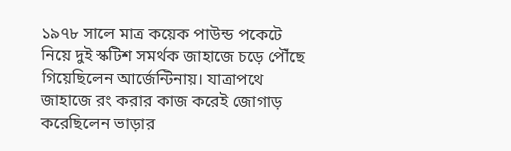১৯৭৮ সালে মাত্র কয়েক পাউন্ড পকেটে নিয়ে দুই স্কটিশ সমর্থক জাহাজে চড়ে পৌঁছে গিয়েছিলেন আর্জেন্টিনায়। যাত্রাপথে জাহাজে রং করার কাজ করেই জোগাড় করেছিলেন ভাড়ার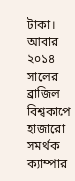টাকা। আবার ২০১৪ সালের ব্রাজিল বিশ্বকাপে হাজারো সমর্থক ক্যাম্পার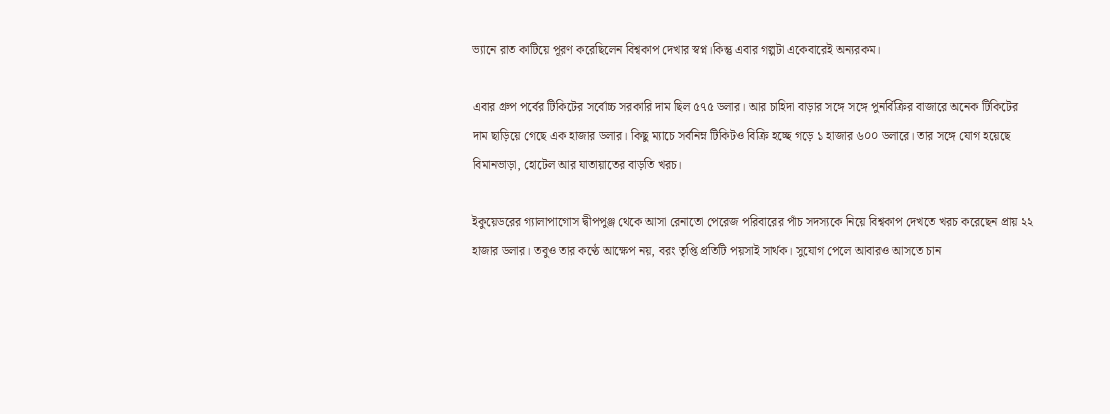ভ্যানে রাত কাটিয়ে পূরণ করেছিলেন বিশ্বকাপ দেখার স্বপ্ন।কিন্তু এবার গল্পটা একেবারেই অন্যরকম।

এবার গ্রুপ পর্বের টিকিটের সর্বোচ্চ সরকারি দাম ছিল ৫৭৫ ডলার। আর চাহিদা বাড়ার সঙ্গে সঙ্গে পুনর্বিক্রির বাজারে অনেক টিকিটের দাম ছাড়িয়ে গেছে এক হাজার ডলার। কিছু ম্যাচে সর্বনিম্ন টিকিটও বিক্রি হচ্ছে গড়ে ১ হাজার ৬০০ ডলারে। তার সঙ্গে যোগ হয়েছে বিমানভাড়া, হোটেল আর যাতায়াতের বাড়তি খরচ।

ইকুয়েডরের গ্যালাপাগোস দ্বীপপুঞ্জ থেকে আসা রেনাতো পেরেজ পরিবারের পাঁচ সদস্যকে নিয়ে বিশ্বকাপ দেখতে খরচ করেছেন প্রায় ২২ হাজার ডলার। তবুও তার কণ্ঠে আক্ষেপ নয়, বরং তৃপ্তি প্রতিটি পয়সাই সার্থক। সুযোগ পেলে আবারও আসতে চান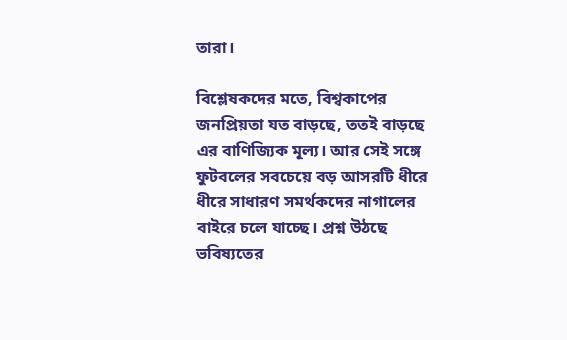তারা।

বিশ্লেষকদের মতে, বিশ্বকাপের জনপ্রিয়তা যত বাড়ছে, ততই বাড়ছে এর বাণিজ্যিক মূল্য। আর সেই সঙ্গে ফুটবলের সবচেয়ে বড় আসরটি ধীরে ধীরে সাধারণ সমর্থকদের নাগালের বাইরে চলে যাচ্ছে। প্রশ্ন উঠছে ভবিষ্যতের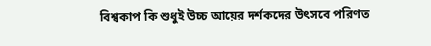বিশ্বকাপ কি শুধুই উচ্চ আয়ের দর্শকদের উৎসবে পরিণত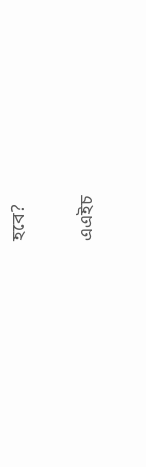হবে?

এএইচ